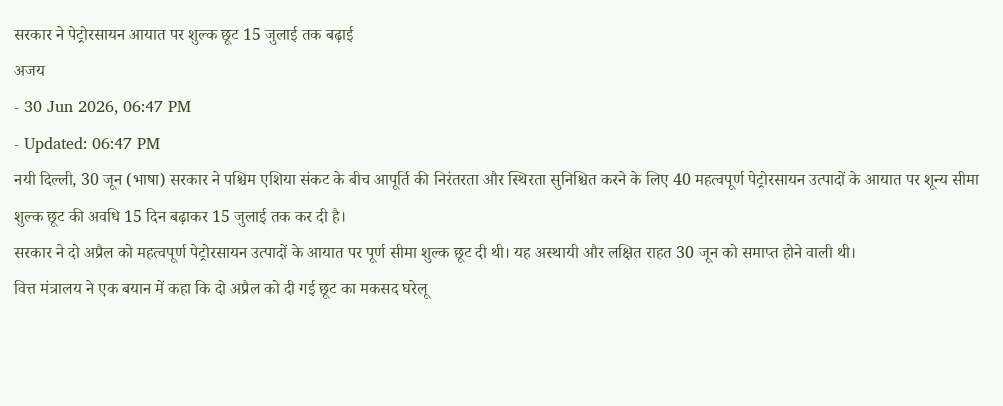सरकार ने पेट्रोरसायन आयात पर शुल्क छूट 15 जुलाई तक बढ़ाई
अजय
- 30 Jun 2026, 06:47 PM
- Updated: 06:47 PM
नयी दिल्ली, 30 जून (भाषा) सरकार ने पश्चिम एशिया संकट के बीच आपूर्ति की निरंतरता और स्थिरता सुनिश्चित करने के लिए 40 महत्वपूर्ण पेट्रोरसायन उत्पादों के आयात पर शून्य सीमा शुल्क छूट की अवधि 15 दिन बढ़ाकर 15 जुलाई तक कर दी है।
सरकार ने दो अप्रैल को महत्वपूर्ण पेट्रोरसायन उत्पादों के आयात पर पूर्ण सीमा शुल्क छूट दी थी। यह अस्थायी और लक्षित राहत 30 जून को समाप्त होने वाली थी।
वित्त मंत्रालय ने एक बयान में कहा कि दो अप्रैल को दी गई छूट का मकसद घरेलू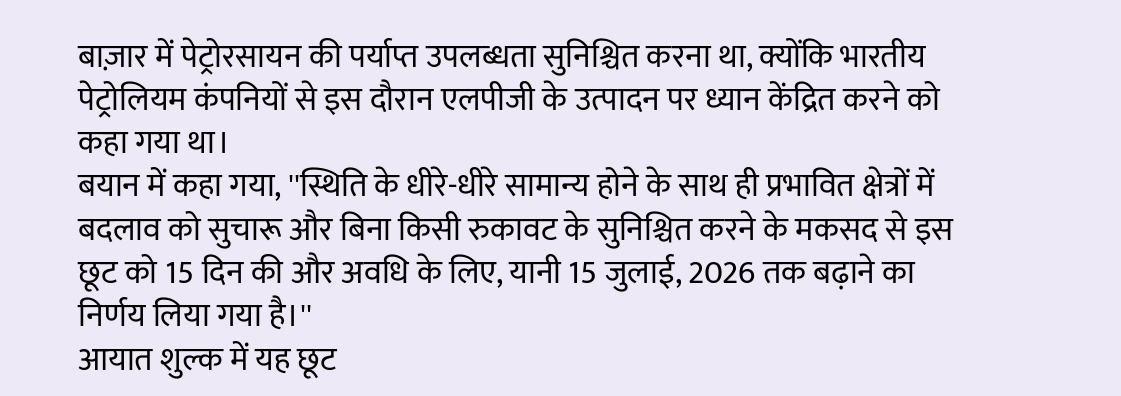बाज़ार में पेट्रोरसायन की पर्याप्त उपलब्धता सुनिश्चित करना था, क्योंकि भारतीय पेट्रोलियम कंपनियों से इस दौरान एलपीजी के उत्पादन पर ध्यान केंद्रित करने को कहा गया था।
बयान में कहा गया, ''स्थिति के धीरे-धीरे सामान्य होने के साथ ही प्रभावित क्षेत्रों में बदलाव को सुचारू और बिना किसी रुकावट के सुनिश्चित करने के मकसद से इस छूट को 15 दिन की और अवधि के लिए, यानी 15 जुलाई, 2026 तक बढ़ाने का निर्णय लिया गया है।''
आयात शुल्क में यह छूट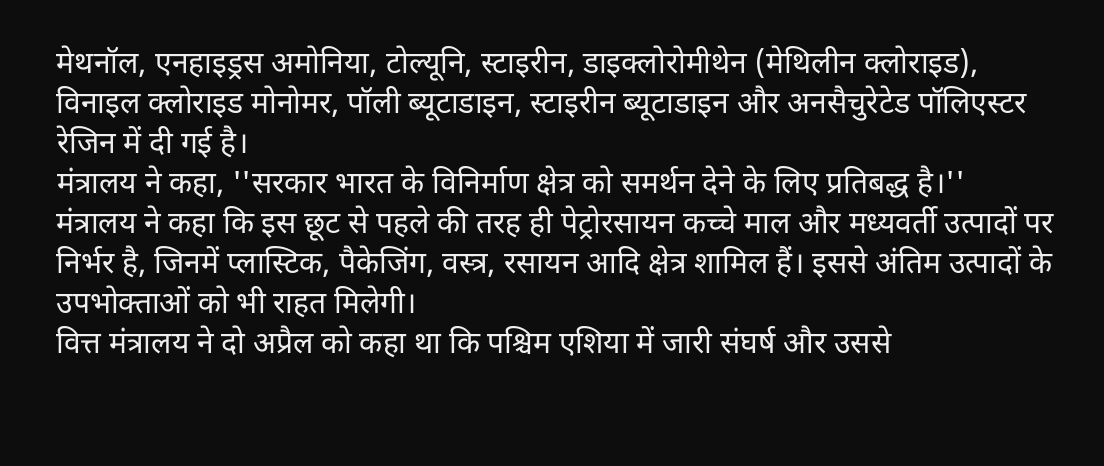मेथनॉल, एनहाइड्रस अमोनिया, टोल्यूनि, स्टाइरीन, डाइक्लोरोमीथेन (मेथिलीन क्लोराइड), विनाइल क्लोराइड मोनोमर, पॉली ब्यूटाडाइन, स्टाइरीन ब्यूटाडाइन और अनसैचुरेटेड पॉलिएस्टर रेजिन में दी गई है।
मंत्रालय ने कहा, ''सरकार भारत के विनिर्माण क्षेत्र को समर्थन देने के लिए प्रतिबद्ध है।''
मंत्रालय ने कहा कि इस छूट से पहले की तरह ही पेट्रोरसायन कच्चे माल और मध्यवर्ती उत्पादों पर निर्भर है, जिनमें प्लास्टिक, पैकेजिंग, वस्त्र, रसायन आदि क्षेत्र शामिल हैं। इससे अंतिम उत्पादों के उपभोक्ताओं को भी राहत मिलेगी।
वित्त मंत्रालय ने दो अप्रैल को कहा था कि पश्चिम एशिया में जारी संघर्ष और उससे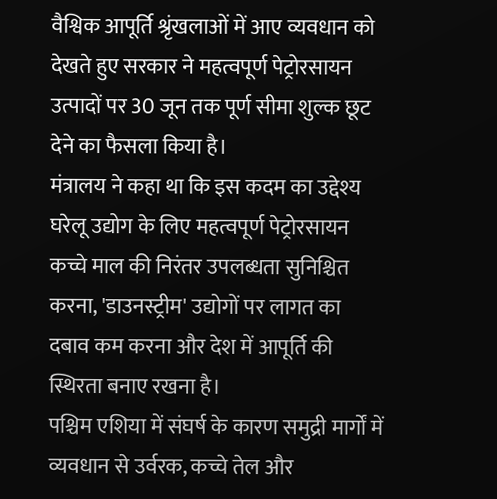वैश्विक आपूर्ति श्रृंखलाओं में आए व्यवधान को देखते हुए सरकार ने महत्वपूर्ण पेट्रोरसायन उत्पादों पर 30 जून तक पूर्ण सीमा शुल्क छूट देने का फैसला किया है।
मंत्रालय ने कहा था कि इस कदम का उद्देश्य घरेलू उद्योग के लिए महत्वपूर्ण पेट्रोरसायन कच्चे माल की निरंतर उपलब्धता सुनिश्चित करना, 'डाउनस्ट्रीम' उद्योगों पर लागत का दबाव कम करना और देश में आपूर्ति की स्थिरता बनाए रखना है।
पश्चिम एशिया में संघर्ष के कारण समुद्री मार्गों में व्यवधान से उर्वरक, कच्चे तेल और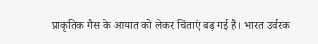प्राकृतिक गैस के आयात को लेकर चिंताएं बढ़ गई हैं। भारत उर्वरक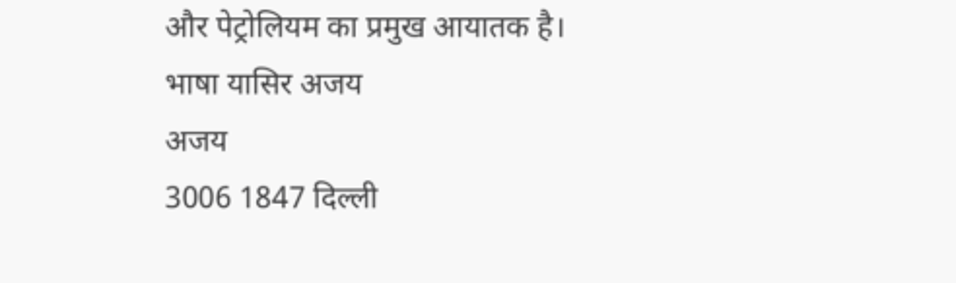और पेट्रोलियम का प्रमुख आयातक है।
भाषा यासिर अजय
अजय
3006 1847 दिल्ली